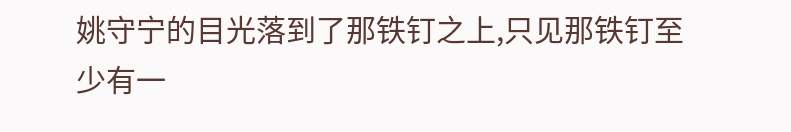姚守宁的目光落到了那铁钉之上,只见那铁钉至少有一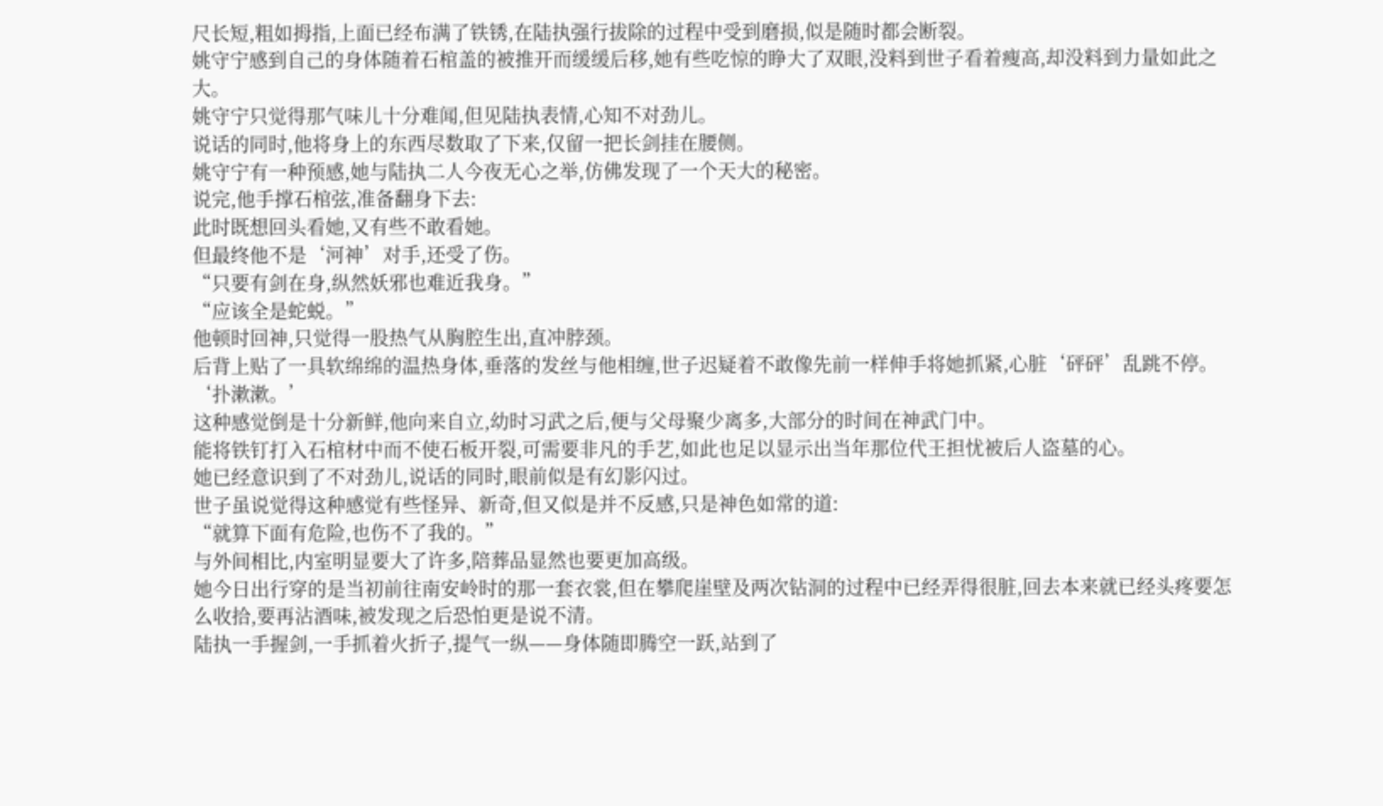尺长短,粗如拇指,上面已经布满了铁锈,在陆执强行拔除的过程中受到磨损,似是随时都会断裂。
姚守宁感到自己的身体随着石棺盖的被推开而缓缓后移,她有些吃惊的睁大了双眼,没料到世子看着瘦高,却没料到力量如此之大。
姚守宁只觉得那气味儿十分难闻,但见陆执表情,心知不对劲儿。
说话的同时,他将身上的东西尽数取了下来,仅留一把长剑挂在腰侧。
姚守宁有一种预感,她与陆执二人今夜无心之举,仿佛发现了一个天大的秘密。
说完,他手撑石棺弦,准备翻身下去:
此时既想回头看她,又有些不敢看她。
但最终他不是‘河神’对手,还受了伤。
“只要有剑在身,纵然妖邪也难近我身。”
“应该全是蛇蜕。”
他顿时回神,只觉得一股热气从胸腔生出,直冲脖颈。
后背上贴了一具软绵绵的温热身体,垂落的发丝与他相缠,世子迟疑着不敢像先前一样伸手将她抓紧,心脏‘砰砰’乱跳不停。
‘扑漱漱。’
这种感觉倒是十分新鲜,他向来自立,幼时习武之后,便与父母聚少离多,大部分的时间在神武门中。
能将铁钉打入石棺材中而不使石板开裂,可需要非凡的手艺,如此也足以显示出当年那位代王担忧被后人盗墓的心。
她已经意识到了不对劲儿,说话的同时,眼前似是有幻影闪过。
世子虽说觉得这种感觉有些怪异、新奇,但又似是并不反感,只是神色如常的道:
“就算下面有危险,也伤不了我的。”
与外间相比,内室明显要大了许多,陪葬品显然也要更加高级。
她今日出行穿的是当初前往南安岭时的那一套衣裳,但在攀爬崖壁及两次钻洞的过程中已经弄得很脏,回去本来就已经头疼要怎么收拾,要再沾酒味,被发现之后恐怕更是说不清。
陆执一手握剑,一手抓着火折子,提气一纵——身体随即腾空一跃,站到了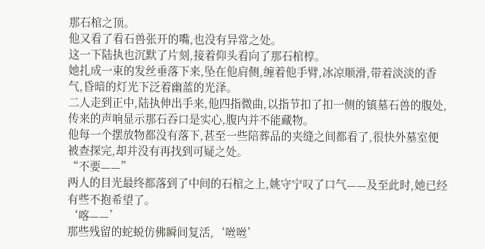那石棺之顶。
他又看了看石兽张开的嘴,也没有异常之处。
这一下陆执也沉默了片刻,接着仰头看向了那石棺椁。
她扎成一束的发丝垂落下来,坠在他肩侧,缠着他手臂,冰凉顺滑,带着淡淡的香气,昏暗的灯光下泛着幽蓝的光泽。
二人走到正中,陆执伸出手来,他四指微曲,以指节扣了扣一侧的镇墓石兽的腹处,传来的声响显示那石吞口是实心,腹内并不能藏物。
他每一个摆放物都没有落下,甚至一些陪葬品的夹缝之间都看了,很快外墓室便被查探完,却并没有再找到可疑之处。
“不要——”
两人的目光最终都落到了中间的石棺之上,姚守宁叹了口气——及至此时,她已经有些不抱希望了。
‘喀——’
那些残留的蛇蜕仿佛瞬间复活,‘咝咝’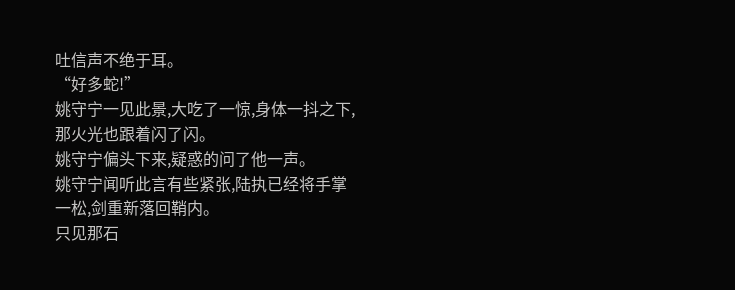吐信声不绝于耳。
“好多蛇!”
姚守宁一见此景,大吃了一惊,身体一抖之下,那火光也跟着闪了闪。
姚守宁偏头下来,疑惑的问了他一声。
姚守宁闻听此言有些紧张,陆执已经将手掌一松,剑重新落回鞘内。
只见那石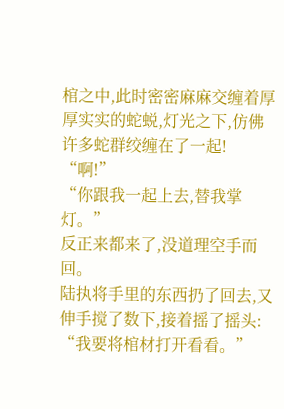棺之中,此时密密麻麻交缠着厚厚实实的蛇蜕,灯光之下,仿佛许多蛇群绞缠在了一起!
“啊!”
“你跟我一起上去,替我掌灯。”
反正来都来了,没道理空手而回。
陆执将手里的东西扔了回去,又伸手搅了数下,接着摇了摇头:
“我要将棺材打开看看。”